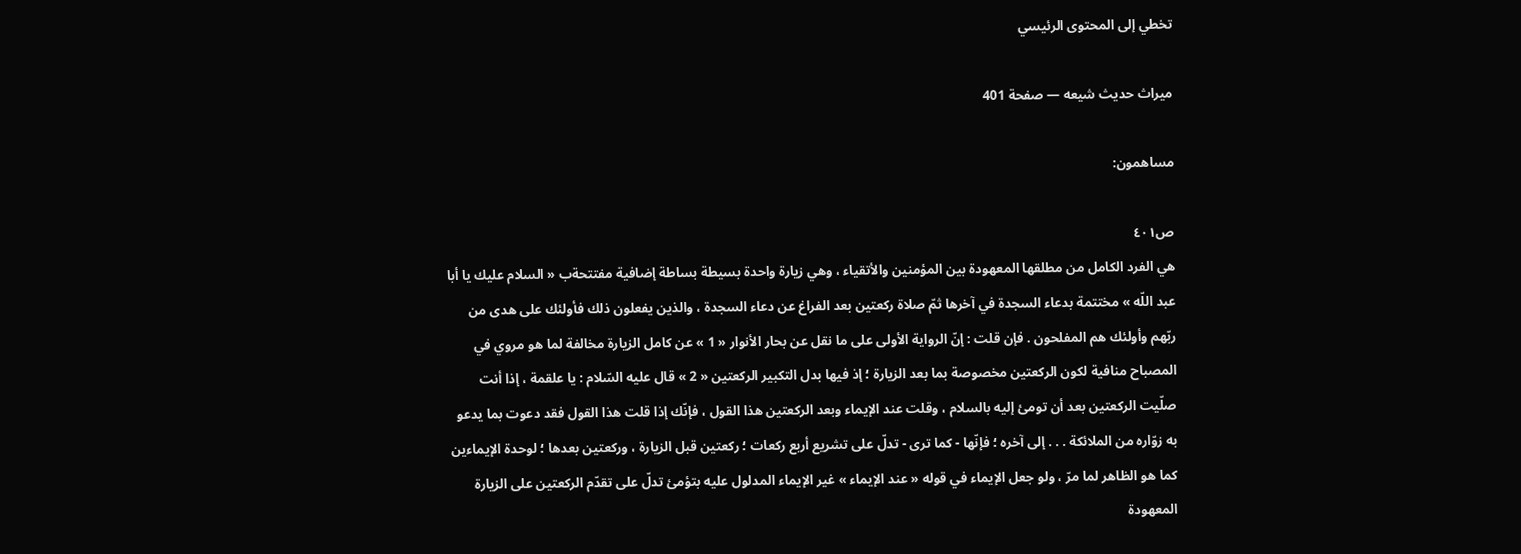تخطي إلى المحتوى الرئيسي

ميراث حديث شيعه — صفحة 401

مساهمون:

ص٤٠١
هي الفرد الكامل من مطلقها المعهودة بين المؤمنين والأتقياء ، وهي زيارة واحدة بسيطة بساطة إضافية مفتتحةب « السلام عليك يا أبا عبد اللّه » مختتمة بدعاء السجدة في آخرها ثمّ صلاة ركعتين بعد الفراغ عن دعاء السجدة ، والذين يفعلون ذلك فأولئك على هدى من ربّهم وأولئك هم المفلحون . فإن قلت : إنّ الرواية الأولى على ما نقل عن بحار الأنوار « 1 » عن كامل الزيارة مخالفة لما هو مروي في المصباح منافية لكون الركعتين مخصوصة بما بعد الزيارة ؛ إذ فيها بدل التكبير الركعتين « 2 » قال عليه السّلام : يا علقمة ، إذا أنت صلّيت الركعتين بعد أن تومئ إليه بالسلام ، وقلت عند الإيماء وبعد الركعتين هذا القول ، فإنّك إذا قلت هذا القول فقد دعوت بما يدعو به زوّاره من الملائكة . . . إلى آخره ؛ فإنّها - كما ترى - تدلّ على تشريع أربع ركعات ؛ ركعتين قبل الزيارة ، وركعتين بعدها ؛ لوحدة الإيماءين كما هو الظاهر لما مرّ ، ولو جعل الإيماء في قوله « عند الإيماء » غير الإيماء المدلول عليه بتؤمئ تدلّ على تقدّم الركعتين على الزيارة المعهودة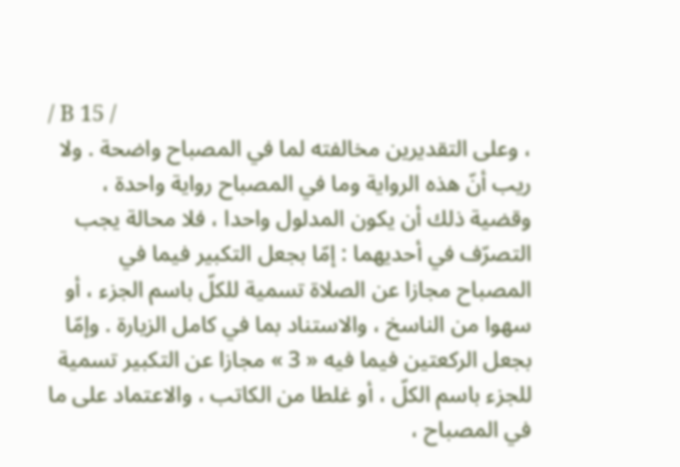/ B 15 /
، وعلى التقديرين مخالفته لما في المصباح واضحة . ولا ريب أنّ هذه الرواية وما في المصباح رواية واحدة ، وقضية ذلك أن يكون المدلول واحدا ، فلا محالة يجب التصرّف في أحديهما : إمّا بجعل التكبير فيما في المصباح مجازا عن الصلاة تسمية للكلّ باسم الجزء ، أو سهوا من الناسخ ، والاستناد بما في كامل الزيارة . وإمّا بجعل الركعتين فيما فيه « 3 » مجازا عن التكبير تسمية للجزء باسم الكلّ ، أو غلطا من الكاتب ، والاعتماد على ما في المصباح ،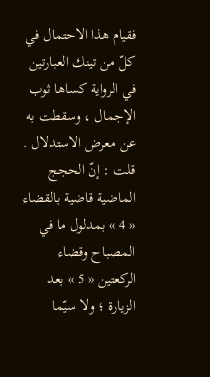فقيام هذا الاحتمال في كلّ من تينك العبارتين في الرواية كساها ثوب الإجمال ، وسقطت به عن معرض الاستدلال . قلت : إنّ الحجج الماضية قاضية بالقضاء « 4 » بمدلول ما في المصباح وقضاء الركعتين « 5 » بعد الزيارة ؛ ولا سيّما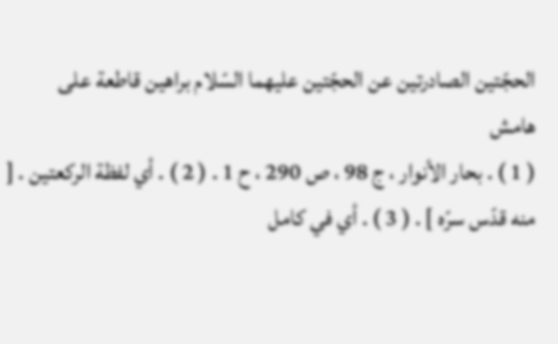الحجّتين الصادرتين عن الحجّتين عليهما السّلام براهين قاطعة على
هامش
( 1 ) . بحار الأنوار ، ج 98 ، ص 290 ، ح 1 . ( 2 ) . أي لفظة الركعتين . [ منه قدّس سرّه ] . ( 3 ) . أي في كامل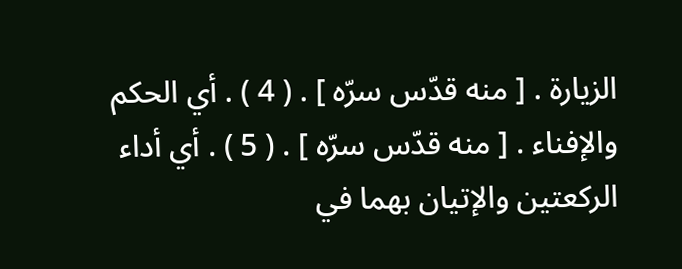الزيارة . [ منه قدّس سرّه ] . ( 4 ) . أي الحكم والإفناء . [ منه قدّس سرّه ] . ( 5 ) . أي أداء الركعتين والإتيان بهما في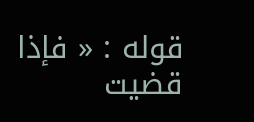قوله : « فإذا قضيت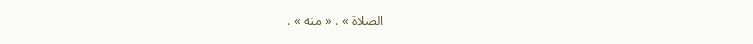الصلاة » . « منه » .